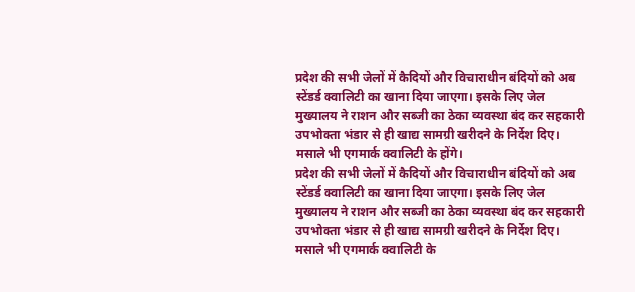प्रदेश की सभी जेलों में कैदियों और विचाराधीन बंदियों को अब स्टेंडर्ड क्वालिटी का खाना दिया जाएगा। इसके लिए जेल मुख्यालय ने राशन और सब्जी का ठेका व्यवस्था बंद कर सहकारी उपभोक्ता भंडार से ही खाद्य सामग्री खरीदने के निर्देश दिए। मसाले भी एगमार्क क्वालिटी के होंगे।
प्रदेश की सभी जेलों में कैदियों और विचाराधीन बंदियों को अब स्टेंडर्ड क्वालिटी का खाना दिया जाएगा। इसके लिए जेल मुख्यालय ने राशन और सब्जी का ठेका व्यवस्था बंद कर सहकारी उपभोक्ता भंडार से ही खाद्य सामग्री खरीदने के निर्देश दिए। मसाले भी एगमार्क क्वालिटी के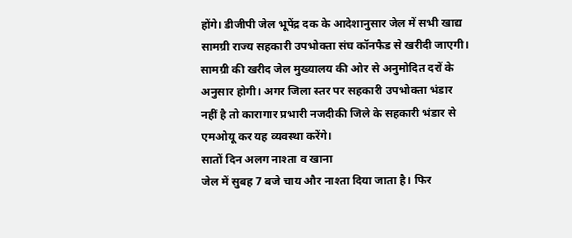होंगे। डीजीपी जेल भूपेंद्र दक के आदेशानुसार जेल में सभी खाद्य सामग्री राज्य सहकारी उपभोक्ता संघ कॉनफैड से खरीदी जाएगी। सामग्री की खरीद जेल मुख्यालय की ओर से अनुमोदित दरों के अनुसार होगी। अगर जिला स्तर पर सहकारी उपभोक्ता भंडार नहीं है तो कारागार प्रभारी नजदीकी जिले के सहकारी भंडार से एमओयू कर यह व्यवस्था करेंगे।
सातों दिन अलग नाश्ता व खाना
जेल में सुबह 7 बजे चाय और नाश्ता दिया जाता है। फिर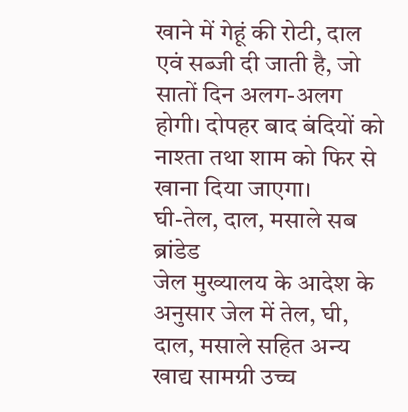खाने में गेहूं की रोटी, दाल एवं सब्जी दी जाती है, जो सातों दिन अलग-अलग होगी। दोपहर बाद बंदियों को नाश्ता तथा शाम को फिर से खाना दिया जाएगा।
घी-तेल, दाल, मसाले सब ब्रांडेड
जेल मुख्यालय के आदेश के अनुसार जेल में तेल, घी, दाल, मसाले सहित अन्य खाद्य सामग्री उच्च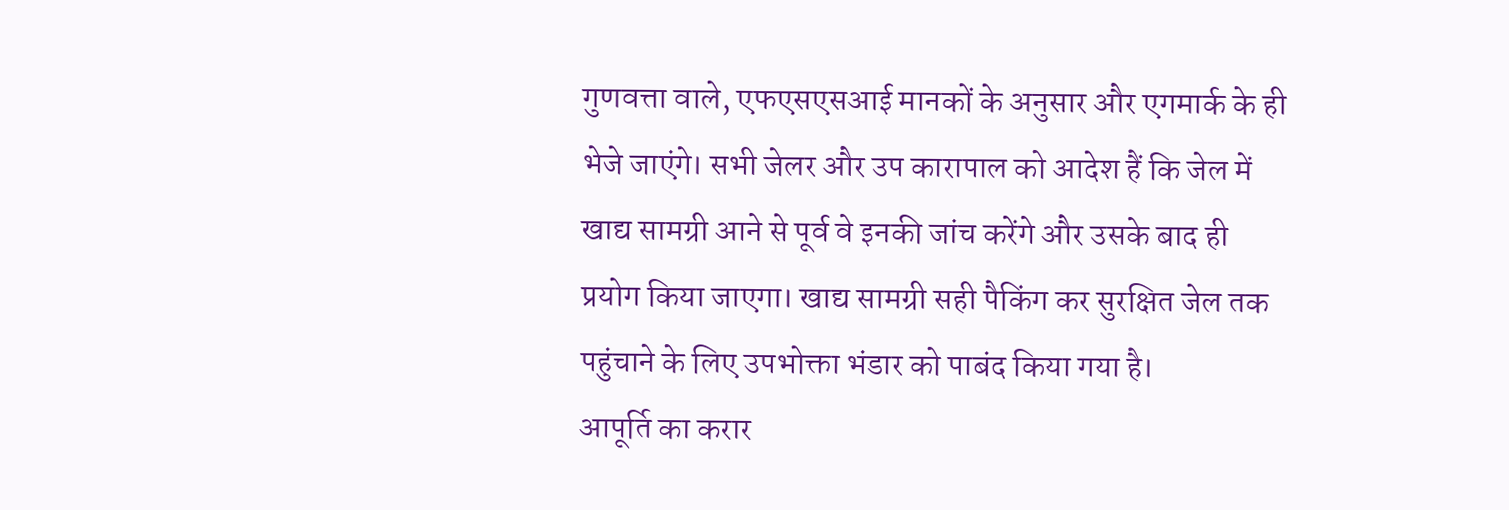गुणवत्ता वाले, एफएसएसआई मानकों के अनुसार और एगमार्क के ही भेजे जाएंगे। सभी जेलर और उप कारापाल को आदेश हैं कि जेल में खाद्य सामग्री आने से पूर्व वे इनकी जांच करेंगे और उसके बाद ही प्रयोग किया जाएगा। खाद्य सामग्री सही पैकिंग कर सुरक्षित जेल तक पहुंचाने के लिए उपभोक्ता भंडार को पाबंद किया गया है।
आपूर्ति का करार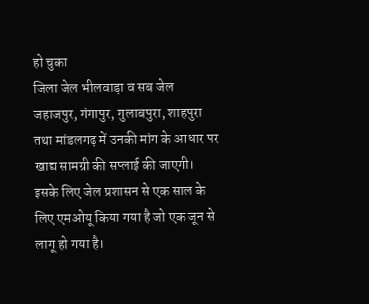हो चुका
जिला जेल भीलवाड़ा व सब जेल जहाजपुर, गंगापुर, गुलाबपुरा, शाहपुरा तथा मांडलगढ़ में उनकी मांग के आधार पर खाद्य सामग्री की सप्लाई की जाएगी। इसके लिए जेल प्रशासन से एक साल के लिए एमओयू किया गया है जो एक जून से लागू हो गया है।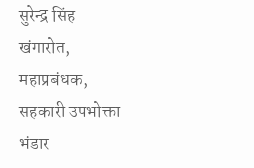सुरेन्द्र सिंह खंगारोत, महाप्रबंधक, सहकारी उपभोक्ता भंडार